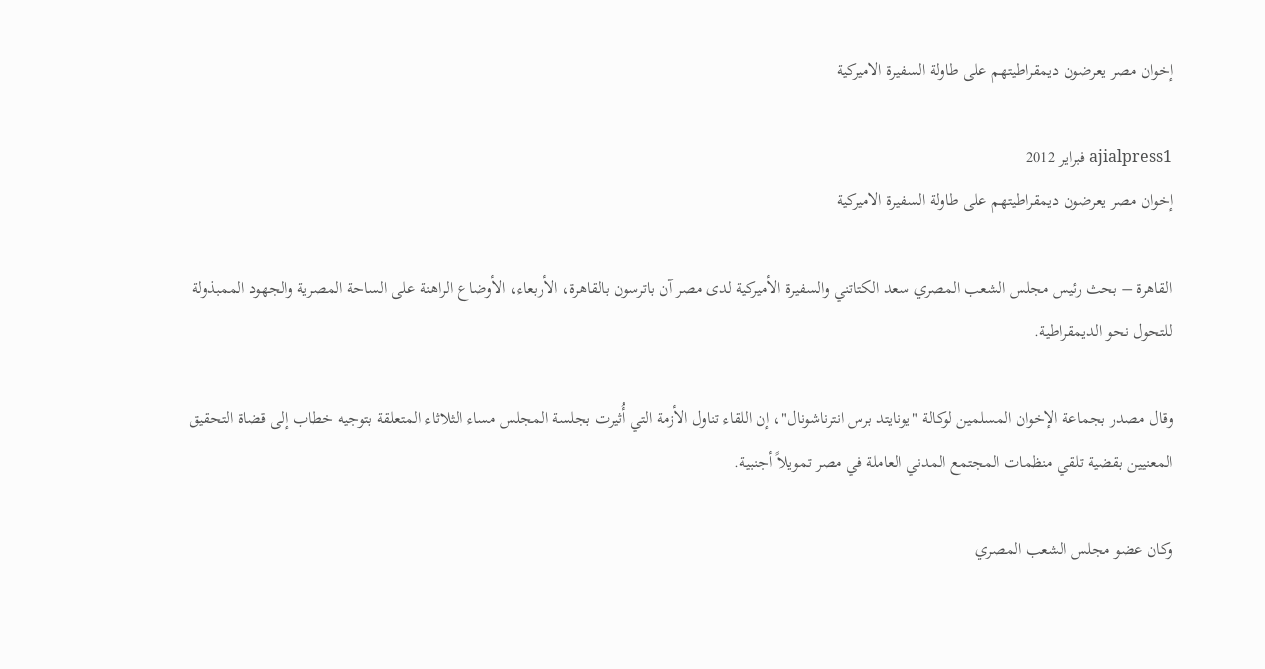إخوان مصر يعرضون ديمقراطيتهم على طاولة السفيرة الاميركية

ajialpress1 فبراير 2012
إخوان مصر يعرضون ديمقراطيتهم على طاولة السفيرة الاميركية

القاهرة – بحث رئيس مجلس الشعب المصري سعد الكتاتني والسفيرة الأميركية لدى مصر آن باترسون بالقاهرة، الأربعاء، الأوضاع الراهنة على الساحة المصرية والجهود الممبذولة للتحول نحو الديمقراطية.

وقال مصدر بجماعة الإخوان المسلمين لوكالة "يونايتد برس انترناشونال"، إن اللقاء تناول الأزمة التي أُثيرت بجلسة المجلس مساء الثلاثاء المتعلقة بتوجيه خطاب إلى قضاة التحقيق المعنيين بقضية تلقي منظمات المجتمع المدني العاملة في مصر تمويلاً أجنبية.

وكان عضو مجلس الشعب المصري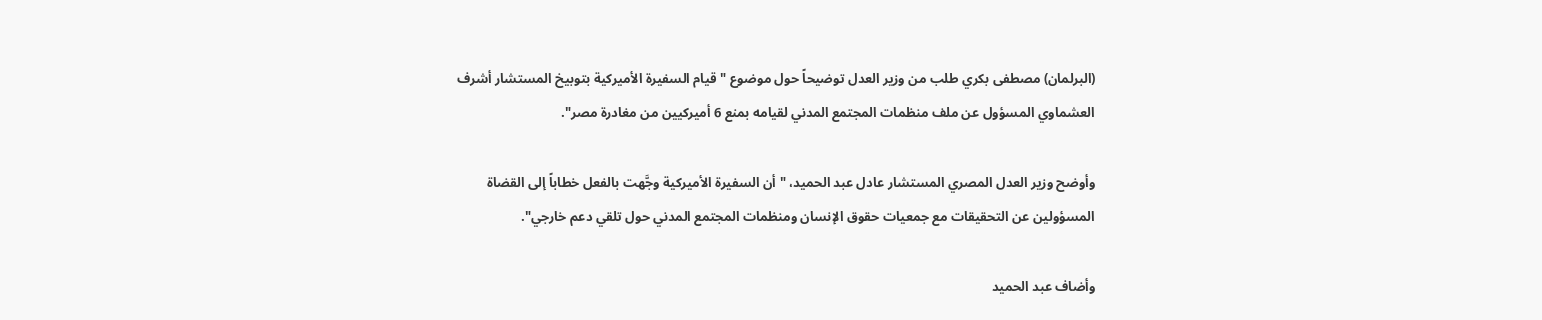(البرلمان) مصطفى بكري طلب من وزير العدل توضيحاً حول موضوع "قيام السفيرة الأميركية بتوبيخ المستشار أشرف العشماوي المسؤول عن ملف منظمات المجتمع المدني لقيامه بمنع 6 أميركيين من مغادرة مصر".

وأوضح وزير العدل المصري المستشار عادل عبد الحميد، "أن السفيرة الأميركية وجَّهت بالفعل خطاباً إلى القضاة المسؤولين عن التحقيقات مع جمعيات حقوق الإنسان ومنظمات المجتمع المدني حول تلقي دعم خارجي".

وأضاف عبد الحميد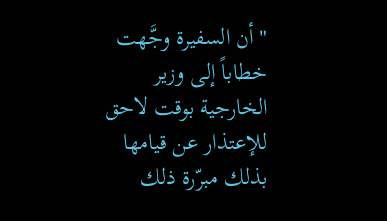"أن السفيرة وجَّهت خطاباً إلى وزير الخارجية بوقت لاحق للإعتذار عن قيامها بذلك مبرّرة ذلك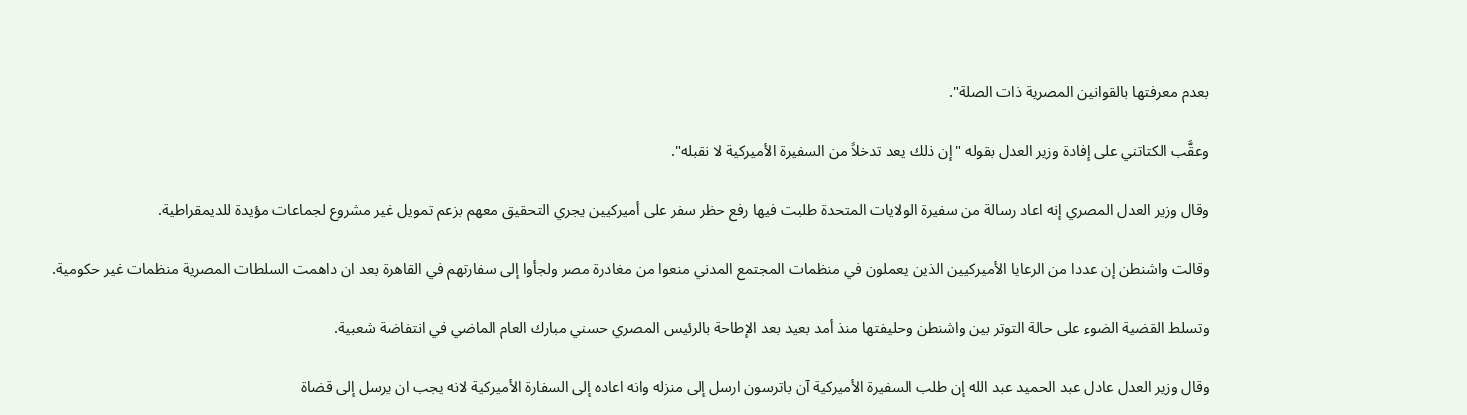بعدم معرفتها بالقوانين المصرية ذات الصلة".

وعقَّب الكتاتني على إفادة وزير العدل بقوله "إن ذلك يعد تدخلاً من السفيرة الأميركية لا نقبله".

وقال وزير العدل المصري إنه اعاد رسالة من سفيرة الولايات المتحدة طلبت فيها رفع حظر سفر على أميركيين يجري التحقيق معهم بزعم تمويل غير مشروع لجماعات مؤيدة للديمقراطية.

وقالت واشنطن إن عددا من الرعايا الأميركيين الذين يعملون في منظمات المجتمع المدني منعوا من مغادرة مصر ولجأوا إلى سفارتهم في القاهرة بعد ان داهمت السلطات المصرية منظمات غير حكومية.

وتسلط القضية الضوء على حالة التوتر بين واشنطن وحليفتها منذ أمد بعيد بعد الإطاحة بالرئيس المصري حسني مبارك العام الماضي في انتفاضة شعبية.

وقال وزير العدل عادل عبد الحميد عبد الله إن طلب السفيرة الأميركية آن باترسون ارسل إلى منزله وانه اعاده إلى السفارة الأميركية لانه يجب ان يرسل إلى قضاة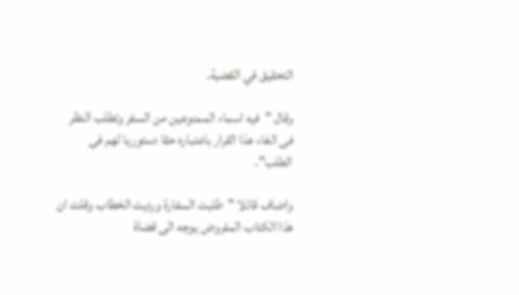التحقيق في القضية.

وقال "فيه اسماء الممنوعين من السفر وتطلب النظر فى الغاء هذا القرار باعتباره حقا دستوريا لهم فى الطلب".

واضاف قائلا "طلبت السفارة ورديت الخطاب وقلت ان هذا الكتاب المفروض يوجه الى قضاة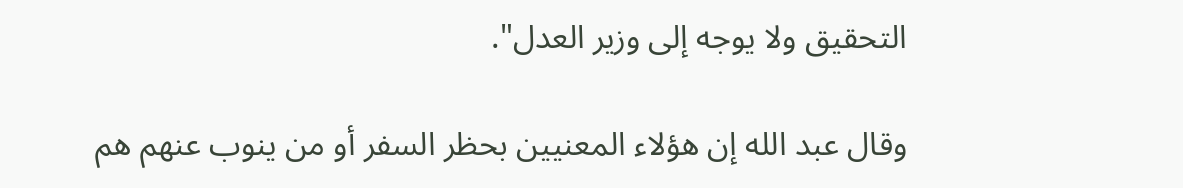التحقيق ولا يوجه إلى وزير العدل".

وقال عبد الله إن هؤلاء المعنيين بحظر السفر أو من ينوب عنهم هم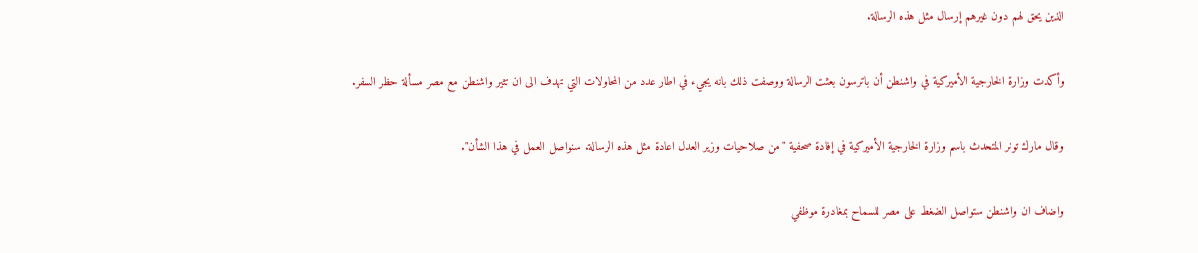الذين يحق لهم دون غيرهم إرسال مثل هذه الرسالة.

وأكدت وزارة الخارجية الأميركية في واشنطن أن باترسون بعثت الرسالة ووصفت ذلك بانه يجيء في اطار عدد من المحاولات التي تهدف الى ان تثير واشنطن مع مصر مسألة حظر السفر.

وقال مارك تونر المتحدث باسم وزارة الخارجية الأميركية في إفادة صحفية "من صلاحيات وزير العدل اعادة مثل هذه الرسالة. سنواصل العمل في هذا الشأن".

واضاف ان واشنطن ستواصل الضغط على مصر للسماح بمغادرة موظفي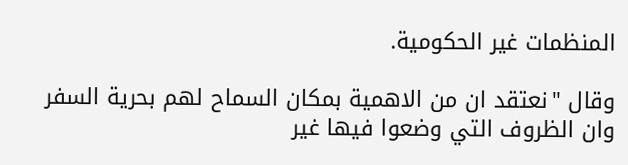المنظمات غير الحكومية.

وقال "نعتقد ان من الاهمية بمكان السماح لهم بحرية السفر وان الظروف التي وضعوا فيها غير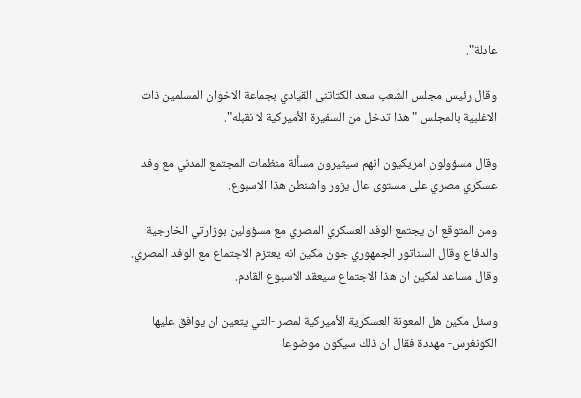عادلة".

وقال رئيس مجلس الشعب سعد الكتاتنى القيادي بجماعة الاخوان المسلمين ذات الاغلبية بالمجلس "هذا تدخل من السفيرة الأميركية لا نقبله".

وقال مسؤولون امريكيون انهم سيثيرون مسألة منظمات المجتمع المدني مع وفد عسكري مصري على مستوى عال يزور واشنطن هذا الاسبوع.

ومن المتوقع ان يجتمع الوفد العسكري المصري مع مسؤولين بوزارتي الخارجية والدفاع وقال السناتور الجمهوري جون مكين انه يعتزم الاجتماع مع الوفد المصري. وقال مساعد لمكين ان هذا الاجتماع سيعقد الاسبوع القادم.

وسئل مكين هل المعونة العسكرية الأميركية لمصر -التي يتعين ان يوافق عليها الكونغرس- مهددة فقال ان ذلك سيكون موضوعا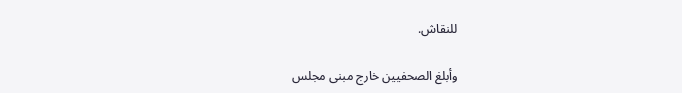للنقاش.

وأبلغ الصحفيين خارج مبنى مجلس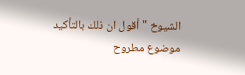الشيوخ "أقول ان ذلك بالتأكيد موضوع مطروح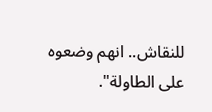للنقاش.. انهم وضعوه على الطاولة".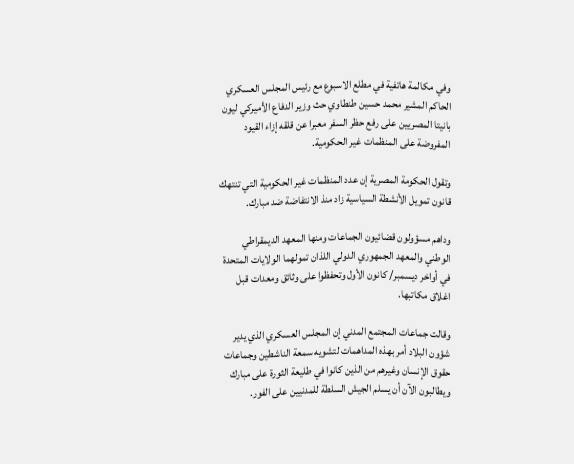وفي مكالمة هاتفية في مطلع الاسبوع مع رئيس المجلس العسكري الحاكم المشير محمد حسين طنطاوي حث وزير الدفاع الأميركي ليون بانيتا المصريين على رفع حظر السفر معبرا عن قلقه إزاء القيود المفروضة على المنظمات غير الحكومية.

وتقول الحكومة المصرية إن عدد المنظمات غير الحكومية التي تنتهك قانون تمويل الأنشطة السياسية زاد منذ الانتفاضة ضد مبارك.

وداهم مسؤولون قضائيون الجماعات ومنها المعهد الديمقراطي الوطني والمعهد الجمهوري الدولي اللذان تمولهما الولايات المتحدة في أواخر ديسمبر/ كانون الأول وتحفظوا على وثائق ومعدات قبل اغلاق مكاتبها.

وقالت جماعات المجتمع المدني إن المجلس العسكري الذي يدير شؤون البلاد أمر بهذه المداهمات لتشويه سمعة الناشطين وجماعات حقوق الإنسان وغيرهم من الذين كانوا في طليعة الثورة على مبارك ويطالبون الآن أن يسلم الجيش السلطة للمدنيين على الفور.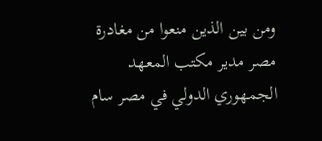ومن بين الذين منعوا من مغادرة مصر مدير مكتب المعهد الجمهوري الدولي في مصر سام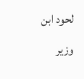لحود ابن وزير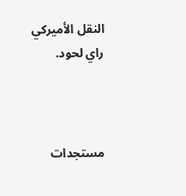النقل الأميركي راي لحود.



مستجدات